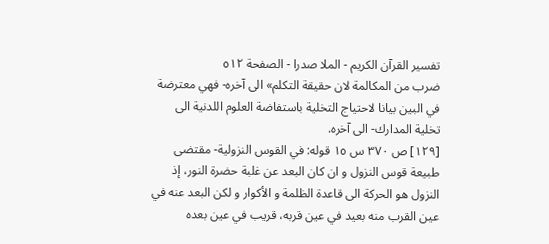تفسیر القرآن الکریم - الملا صدرا - الصفحة ٥١٢
ضرب من المكالمة لان حقيقة التكلم» الى آخره- فهي معترضة في البين بيانا لاحتياج التخلية باستفاضة العلوم اللدنية الى تخلية المدارك- الى آخره.
[١٢٩] ص ٣٧٠ س ١٥ قوله: في القوس النزولية- مقتضى طبيعة قوس النزول و ان كان البعد عن غلبة حضرة النور، إذ النزول هو الحركة الى قاعدة الظلمة و الأكوار و لكن البعد عنه في عين القرب منه بعيد في عين قربه، قريب في عين بعده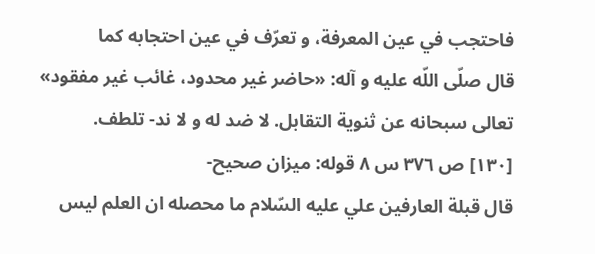فاحتجب في عين المعرفة، و تعرّف في عين احتجابه كما
قال صلّى اللّه عليه و آله: «حاضر غير محدود، غائب غير مفقود»
تعالى سبحانه عن ثنوية التقابل. لا ضد له و لا ند- تلطف.
[١٣٠] ص ٣٧٦ س ٨ قوله: ميزان صحيح-
قال قبلة العارفين علي عليه السّلام ما محصله ان العلم ليس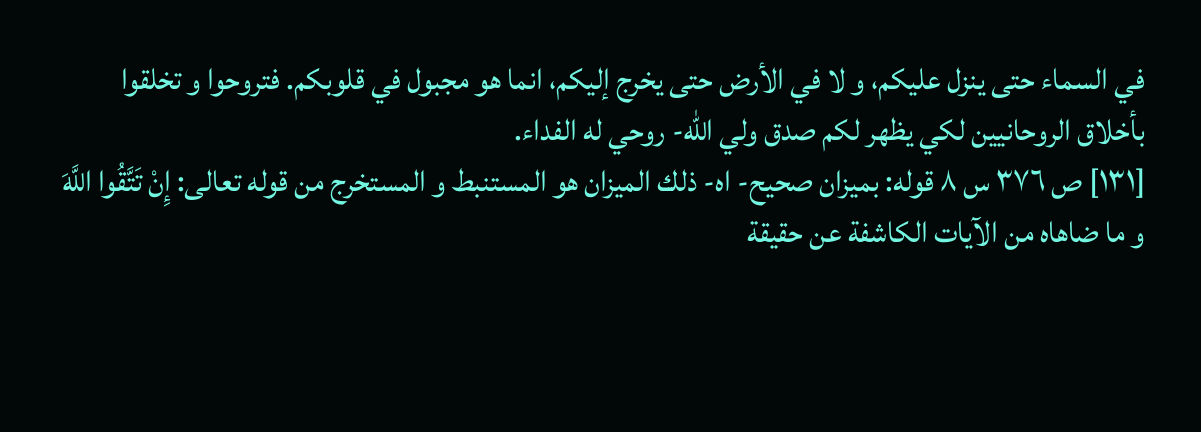في السماء حتى ينزل عليكم، و لا في الأرض حتى يخرج إليكم، انما هو مجبول في قلوبكم. فتروحوا و تخلقوا بأخلاق الروحانيين لكي يظهر لكم صدق ولي اللّه- روحي له الفداء.
[١٣١] ص ٣٧٦ س ٨ قوله: بميزان صحيح- اه- ذلك الميزان هو المستنبط و المستخرج من قوله تعالى: إِنْ تَتَّقُوا اللَّهَ
و ما ضاهاه من الآيات الكاشفة عن حقيقة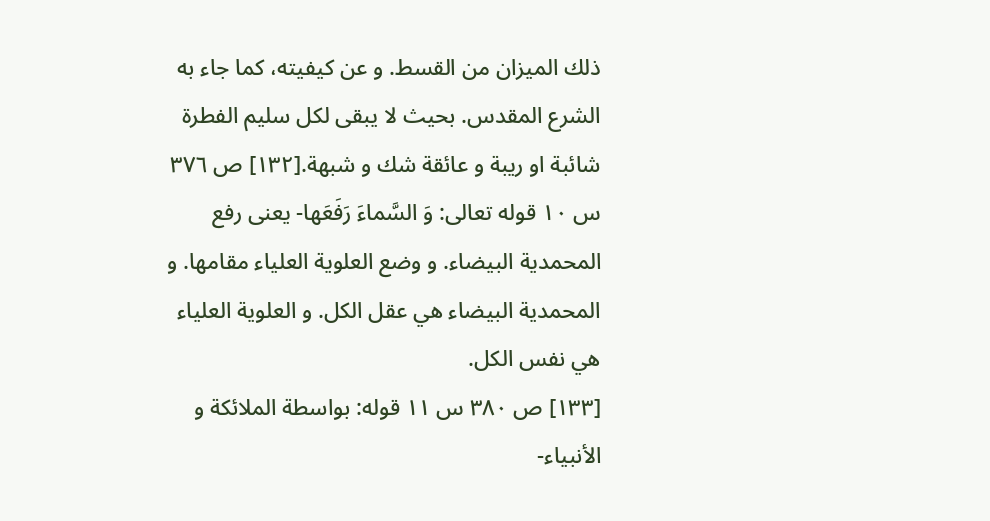ذلك الميزان من القسط. و عن كيفيته، كما جاء به الشرع المقدس. بحيث لا يبقى لكل سليم الفطرة شائبة او ريبة و عائقة شك و شبهة.[١٣٢] ص ٣٧٦ س ١٠ قوله تعالى: وَ السَّماءَ رَفَعَها- يعنى رفع المحمدية البيضاء. و وضع العلوية العلياء مقامها. و المحمدية البيضاء هي عقل الكل. و العلوية العلياء هي نفس الكل.
[١٣٣] ص ٣٨٠ س ١١ قوله: بواسطة الملائكة و الأنبياء-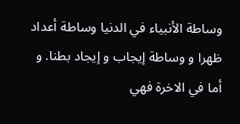وساطة الأنبياء في الدنيا وساطة أعداد ظهرا و وساطة إيجاب و إيجاد بطنا. و أما في الاخرة فهي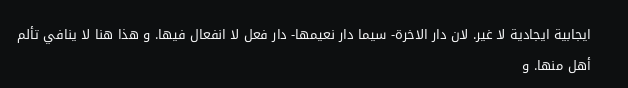ايجابية ايجادية لا غير. لان دار الاخرة- سيما دار نعيمها- دار فعل لا انفعال فيها. و هذا هنا لا ينافي تألم أهل منها. و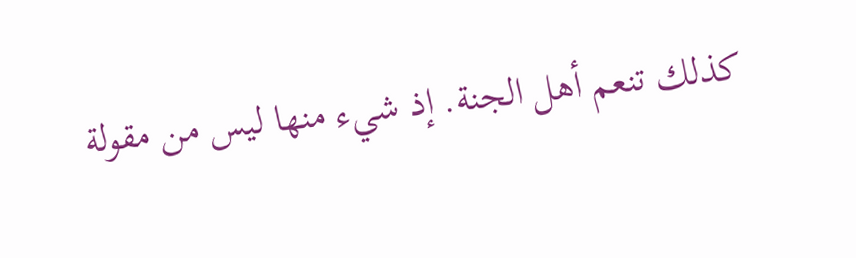كذلك تنعم أهل الجنة. إذ شيء منها ليس من مقولة